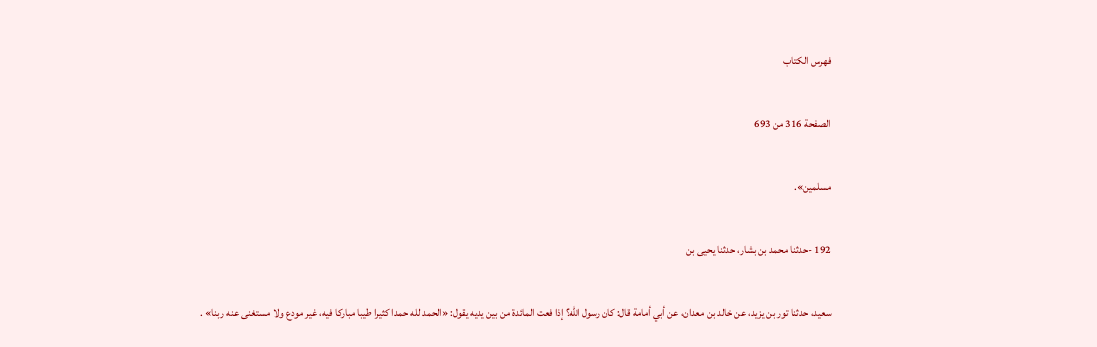فهرس الكتاب

الصفحة 316 من 693

مسلمين».

192 -حدثنا محمد بن بشار، حدثنا يحيى بن

سعيد، حدثنا تور بن يزيد، عن خالد بن معدان، عن أبي أمامة قال: كان رسول الله؟ إذا فعت المائدة من بين يديه يقول: «الحمد لله حمدا كثيرا طيبا مباركا فيه، غير مودع ولا مستغنى عنه ربنا» .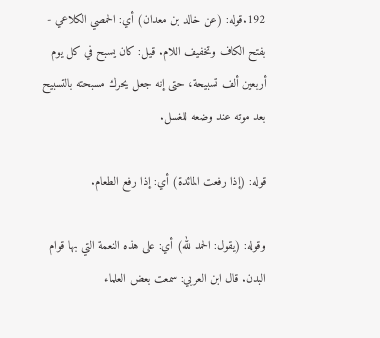192.قوله: (عن خالد بن معدان) أي: الحمصي الكلاعي - بفتح الكاف وتخفيف اللام. قيل: كان يسبح في كل يوم أربعين ألف تسبيحة، حتى إنه جعل يحرك مسبحته بالتسبيح بعد موته عند وضعه للغسل.

قوله: (إذا رفعت المائدة) أي: إذا رفع الطعام.

وقوله: (يقول: الحمد لله) أي: على هذه النعمة التي بها قوام البدن. قال ابن العربي: سمعت بعض العلماء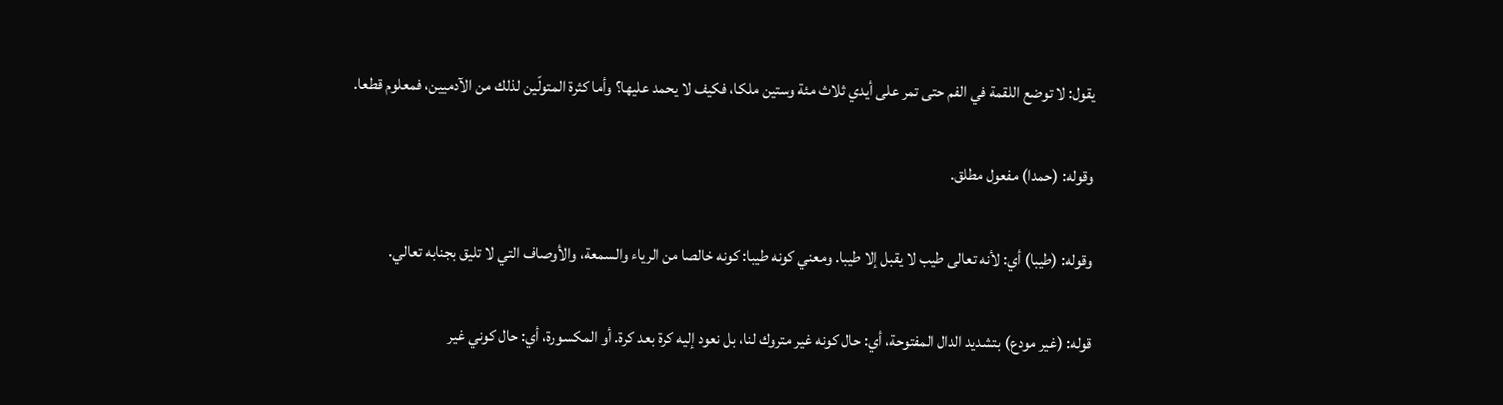يقول: لا توضع اللقمة في الفم حتى تمر على أيدي ثلاث مئة وستين ملكا، فكيف لا يحمد عليها؟ وأما كثرة المتولّين لذلك من الآدميين، فمعلوم قطعا.

وقوله: (حمدا) مفعول مطلق.

وقوله: (طيبا) أي: لأنه تعالى طيب لا يقبل إلا طيبا. ومعني کونه طيبا: کونه خالصا من الرياء والسمعة، والأوصاف التي لا تليق بجنابه تعالي.

قوله: (غير مودع) بتشديد الدال المفتوحة، أي: حال كونه غير متروك لنا، بل نعود إليه كرة بعد كرة. أو المكسورة، أي: حال كوني غير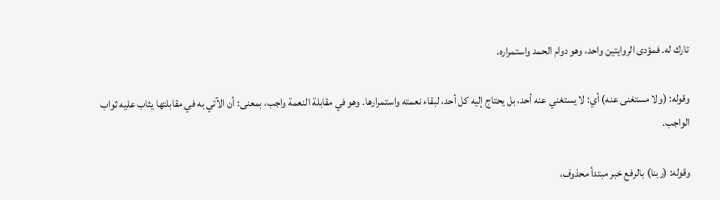تارك له. فمؤدى الروايتين واحد، وهو دوام الحمد واستمراره.

وقوله: (ولا مستغنى عنه) أي: لا يستغني عنه أحد، بل يحتاج إليه كل أحد، لبقاء نعمته واستمرارها. وهو في مقابلة النعمة واجب، بمعنى: أن الآتي به في مقابلتها يثاب عليه ثواب الواجب.

وقوله: (ربنا) بالرفع خبر مبتدأ محذوف،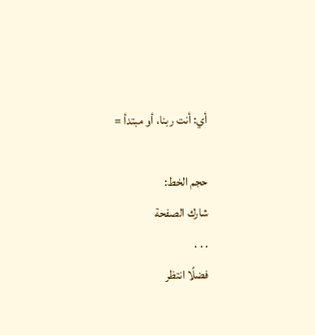أي: أنت ربنا، أو مبتدأ =

حجم الخط:
شارك الصفحة
. . .
فضلًا انتظر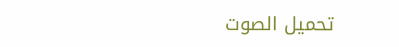تحميل الصوت